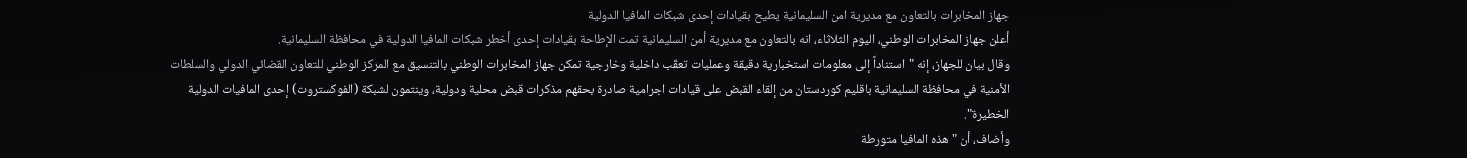جهاز المخابرات بالتعاون مع مديرية امن السليمانية يطيح بقيادات إحدى شبكات المافيا الدولية
أعلن جهاز المخابرات الوطني، اليوم الثلاثاء، انه بالتعاون مع مديرية أمن السليمانية تمت الإطاحة بقيادات إحدى أخطر شبكات المافيا الدولية في محافظة السليمانية.
وقال بيان للجهاز، إنه "استناداً إلى معلومات استخبارية دقيقة وعمليات تعقّب داخلية وخارجية تمكن جهاز المخابرات الوطني بالتنسيق مع المركز الوطني للتعاون القضائي الدولي والسلطات الأمنية في محافظة السليمانية باقليم كوردستان من إلقاء القبض على قيادات اجرامية صادرة بحقهم مذكرات قبض محلية ودولية، وينتمون لشبكة (الفوكستروت) إحدى المافيات الدولية الخطيرة".
وأضاف، أن "هذه المافيا متورطة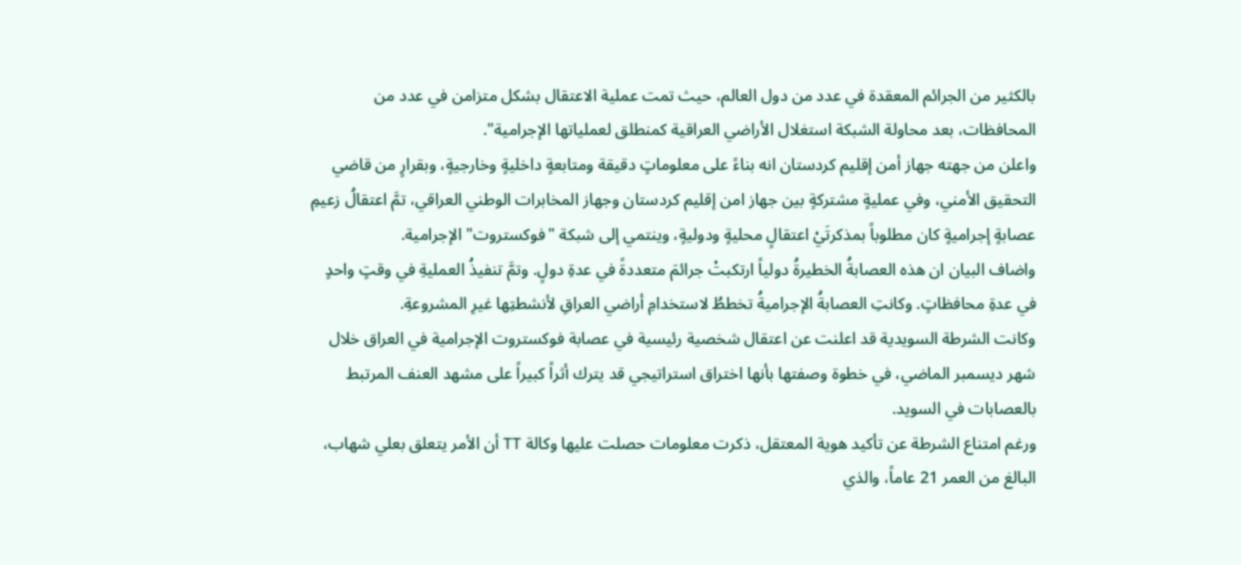بالكثير من الجرائم المعقدة في عدد من دول العالم، حيث تمت عملية الاعتقال بشكل متزامن في عدد من المحافظات، بعد محاولة الشبكة استغلال الأراضي العراقية كمنطلق لعملياتها الإجرامية".
واعلن من جهته جهاز أمن إقليم كردستان انه بناءً على معلوماتٍ دقيقة ومتابعةٍ داخليةٍ وخارجيةٍ، وبقرارٍ من قاضي التحقيق الأمني، وفي عمليةٍ مشتركةٍ بين جهاز امن إقليم كردستان وجهاز المخابرات الوطني العراقي، تمَّ اعتقالُ زعيمِ عصابةٍ إجراميةٍ كان مطلوباً بمذكرتَيْ اعتقالٍ محليةٍ ودوليةٍ، وينتمي إلى شبكة "فوكستروت" الإجرامية.
واضاف البيان ان هذه العصابةُ الخطيرةُ دولياً ارتكبتْ جرائمَ متعددةً في عدةِ دولٍ. وتمَّ تنفيذُ العمليةِ في وقتٍ واحدٍ في عدةِ محافظاتٍ. وكانتِ العصابةُ الإجراميةُ تخططُ لاستخدامِ أراضي العراقِ لأنشطتِها غيرِ المشروعةِ.
وكانت الشرطة السويدية قد اعلنت عن اعتقال شخصية رئيسية في عصابة فوكستروت الإجرامية في العراق خلال شهر ديسمبر الماضي، في خطوة وصفتها بأنها اختراق استراتيجي قد يترك أثراً كبيراً على مشهد العنف المرتبط بالعصابات في السويد.
ورغم امتناع الشرطة عن تأكيد هوية المعتقل، ذكرت معلومات حصلت عليها وكالة TT أن الأمر يتعلق بعلي شهاب، البالغ من العمر 21 عاماً، والذي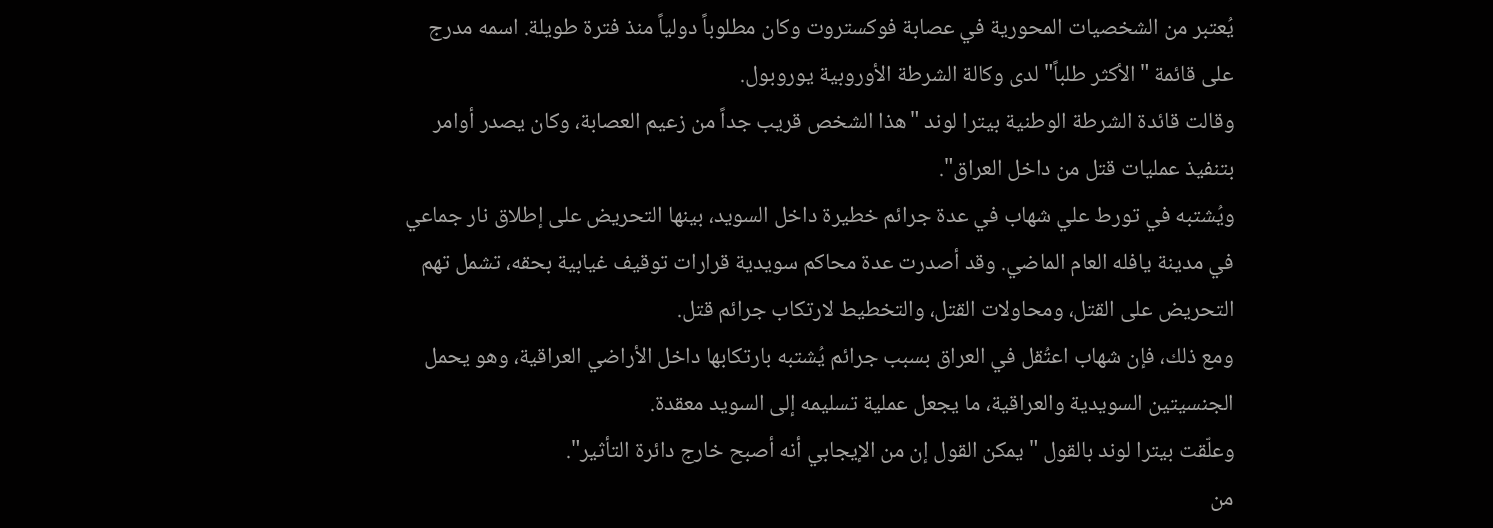يُعتبر من الشخصيات المحورية في عصابة فوكستروت وكان مطلوباً دولياً منذ فترة طويلة. اسمه مدرج على قائمة "الأكثر طلباً" لدى وكالة الشرطة الأوروبية يوروبول.
وقالت قائدة الشرطة الوطنية بيترا لوند "هذا الشخص قريب جداً من زعيم العصابة، وكان يصدر أوامر بتنفيذ عمليات قتل من داخل العراق".
ويُشتبه في تورط علي شهاب في عدة جرائم خطيرة داخل السويد، بينها التحريض على إطلاق نار جماعي في مدينة يافله العام الماضي. وقد أصدرت عدة محاكم سويدية قرارات توقيف غيابية بحقه، تشمل تهم التحريض على القتل، ومحاولات القتل، والتخطيط لارتكاب جرائم قتل.
ومع ذلك، فإن شهاب اعتُقل في العراق بسبب جرائم يُشتبه بارتكابها داخل الأراضي العراقية، وهو يحمل الجنسيتين السويدية والعراقية، ما يجعل عملية تسليمه إلى السويد معقدة.
وعلّقت بيترا لوند بالقول "يمكن القول إن من الإيجابي أنه أصبح خارج دائرة التأثير".
من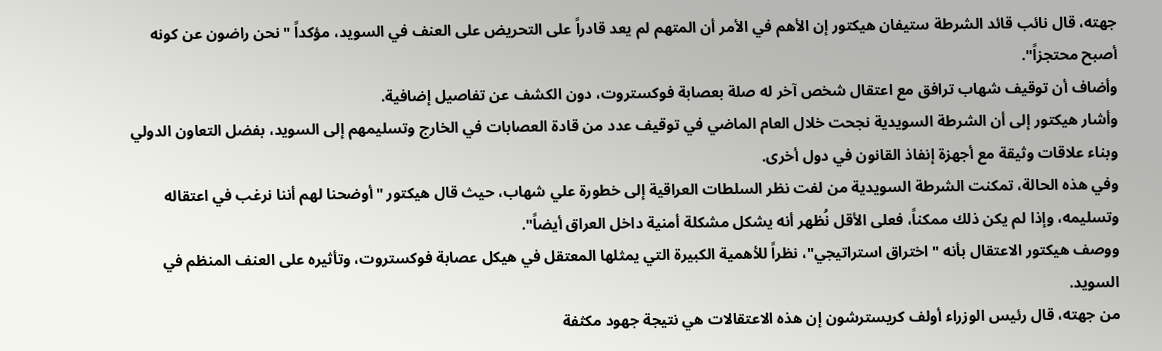جهته، قال نائب قائد الشرطة ستيفان هيكتور إن الأهم في الأمر أن المتهم لم يعد قادراً على التحريض على العنف في السويد، مؤكداً "نحن راضون عن كونه أصبح محتجزاً".
وأضاف أن توقيف شهاب ترافق مع اعتقال شخص آخر له صلة بعصابة فوكستروت، دون الكشف عن تفاصيل إضافية.
وأشار هيكتور إلى أن الشرطة السويدية نجحت خلال العام الماضي في توقيف عدد من قادة العصابات في الخارج وتسليمهم إلى السويد، بفضل التعاون الدولي وبناء علاقات وثيقة مع أجهزة إنفاذ القانون في دول أخرى.
وفي هذه الحالة، تمكنت الشرطة السويدية من لفت نظر السلطات العراقية إلى خطورة علي شهاب، حيث قال هيكتور "أوضحنا لهم أننا نرغب في اعتقاله وتسليمه، وإذا لم يكن ذلك ممكناً، فعلى الأقل نُظهر أنه يشكل مشكلة أمنية داخل العراق أيضاً".
ووصف هيكتور الاعتقال بأنه "اختراق استراتيجي"، نظراً للأهمية الكبيرة التي يمثلها المعتقل في هيكل عصابة فوكستروت، وتأثيره على العنف المنظم في السويد.
من جهته، قال رئيس الوزراء أولف كريسترشون إن هذه الاعتقالات هي نتيجة جهود مكثفة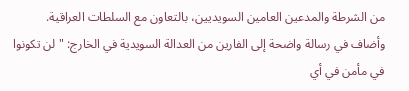من الشرطة والمدعين العامين السويديين، بالتعاون مع السلطات العراقية.
وأضاف في رسالة واضحة إلى الفارين من العدالة السويدية في الخارج: "لن تكونوا في مأمن في أي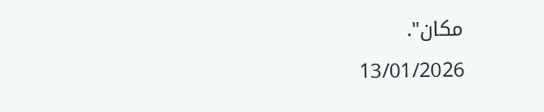مكان".
13/01/2026